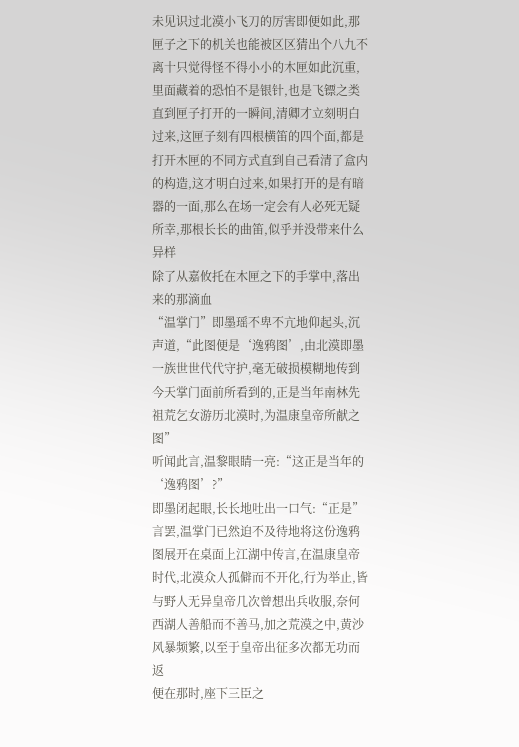未见识过北漠小飞刀的厉害即便如此,那匣子之下的机关也能被区区猜出个八九不离十只觉得怪不得小小的木匣如此沉重,里面藏着的恐怕不是银针,也是飞镖之类
直到匣子打开的一瞬间,清卿才立刻明白过来,这匣子刻有四根横笛的四个面,都是打开木匣的不同方式直到自己看清了盒内的构造,这才明白过来,如果打开的是有暗器的一面,那么在场一定会有人必死无疑
所幸,那根长长的曲笛,似乎并没带来什么异样
除了从嘉攸托在木匣之下的手掌中,落出来的那滴血
“温掌门”即墨瑶不卑不亢地仰起头,沉声道,“此图便是‘逸鸦图’,由北漠即墨一族世世代代守护,毫无破损模糊地传到今天掌门面前所看到的,正是当年南林先祖荒乞女游历北漠时,为温康皇帝所献之图”
听闻此言,温黎眼睛一亮:“这正是当年的‘逸鸦图’?”
即墨闭起眼,长长地吐出一口气:“正是”
言罢,温掌门已然迫不及待地将这份逸鸦图展开在桌面上江湖中传言,在温康皇帝时代,北漠众人孤僻而不开化,行为举止,皆与野人无异皇帝几次曾想出兵收服,奈何西湖人善船而不善马,加之荒漠之中,黄沙风暴频繁,以至于皇帝出征多次都无功而返
便在那时,座下三臣之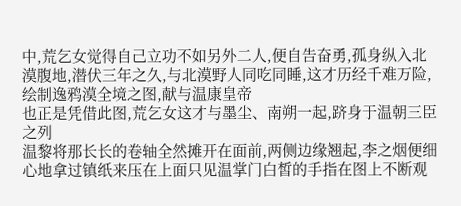中,荒乞女觉得自己立功不如另外二人,便自告奋勇,孤身纵入北漠腹地,潜伏三年之久,与北漠野人同吃同睡,这才历经千难万险,绘制逸鸦漠全境之图,献与温康皇帝
也正是凭借此图,荒乞女这才与墨尘、南朔一起,跻身于温朝三臣之列
温黎将那长长的卷轴全然摊开在面前,两侧边缘翘起,李之烟便细心地拿过镇纸来压在上面只见温掌门白皙的手指在图上不断观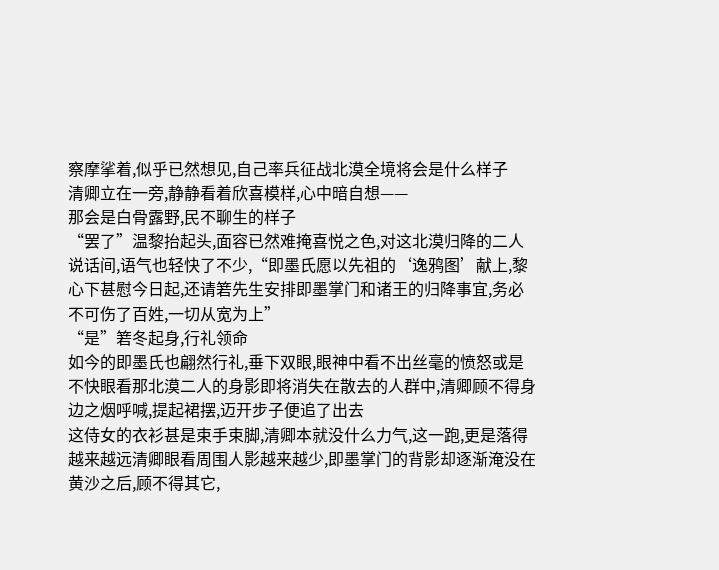察摩挲着,似乎已然想见,自己率兵征战北漠全境将会是什么样子
清卿立在一旁,静静看着欣喜模样,心中暗自想——
那会是白骨露野,民不聊生的样子
“罢了”温黎抬起头,面容已然难掩喜悦之色,对这北漠归降的二人说话间,语气也轻快了不少,“即墨氏愿以先祖的‘逸鸦图’献上,黎心下甚慰今日起,还请箬先生安排即墨掌门和诸王的归降事宜,务必不可伤了百姓,一切从宽为上”
“是”箬冬起身,行礼领命
如今的即墨氏也翩然行礼,垂下双眼,眼神中看不出丝毫的愤怒或是不快眼看那北漠二人的身影即将消失在散去的人群中,清卿顾不得身边之烟呼喊,提起裙摆,迈开步子便追了出去
这侍女的衣衫甚是束手束脚,清卿本就没什么力气,这一跑,更是落得越来越远清卿眼看周围人影越来越少,即墨掌门的背影却逐渐淹没在黄沙之后,顾不得其它,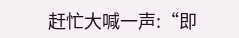赶忙大喊一声:“即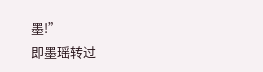墨!”
即墨瑶转过